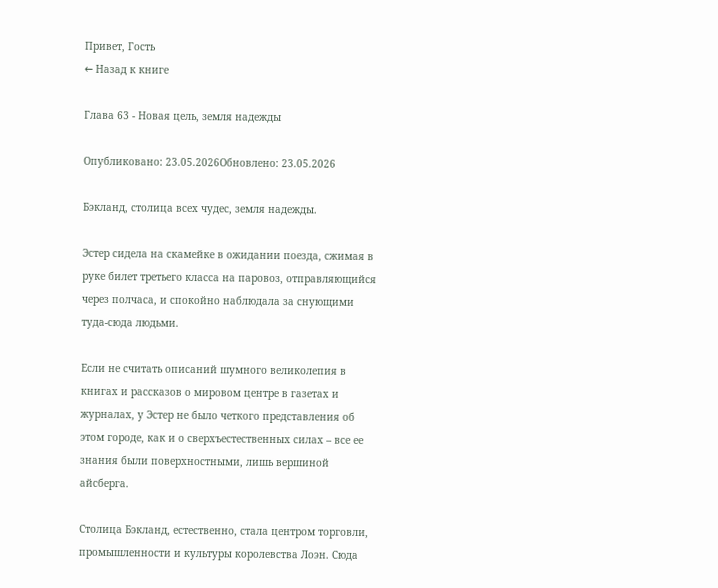Привет, Гость
← Назад к книге

Глава 63 - Новая цель, земля надежды

Опубликовано: 23.05.2026Обновлено: 23.05.2026

Бэкланд, столица всех чудес, земля надежды.

Эстер сидела на скамейке в ожидании поезда, сжимая в руке билет третьего класса на паровоз, отправляющийся через полчаса, и спокойно наблюдала за снующими туда-сюда людьми.

Если не считать описаний шумного великолепия в книгах и рассказов о мировом центре в газетах и журналах, у Эстер не было четкого представления об этом городе, как и о сверхъестественных силах – все ее знания были поверхностными, лишь вершиной айсберга.

Столица Бэкланд, естественно, стала центром торговли, промышленности и культуры королевства Лоэн. Сюда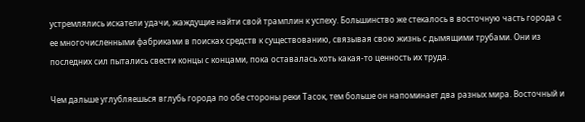устремлялись искатели удачи, жаждущие найти свой трамплин к успеху. Большинство же стекалось в восточную часть города с ее многочисленными фабриками в поисках средств к существованию, связывая свою жизнь с дымящими трубами. Они из последних сил пытались свести концы с концами, пока оставалась хоть какая-то ценность их труда.

Чем дальше углубляешься вглубь города по обе стороны реки Тасок, тем больше он напоминает два разных мира. Восточный и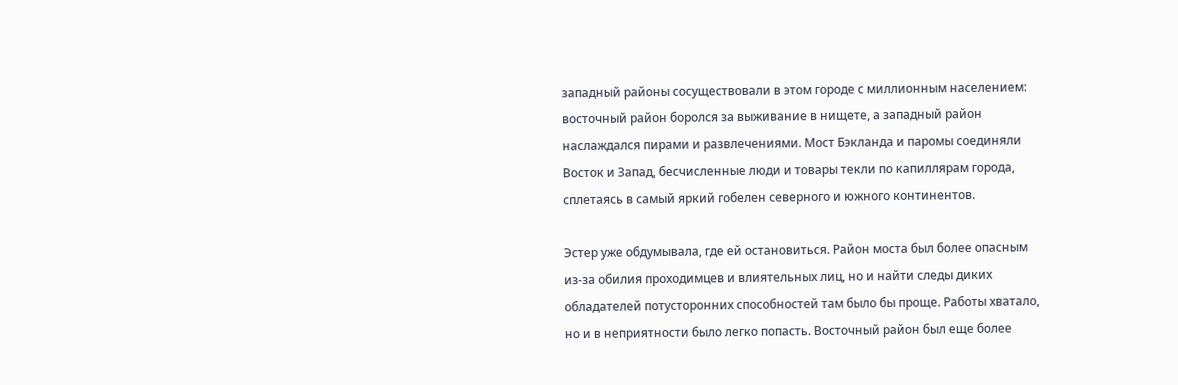западный районы сосуществовали в этом городе с миллионным населением: восточный район боролся за выживание в нищете, а западный район наслаждался пирами и развлечениями. Мост Бэкланда и паромы соединяли Восток и Запад, бесчисленные люди и товары текли по капиллярам города, сплетаясь в самый яркий гобелен северного и южного континентов.

Эстер уже обдумывала, где ей остановиться. Район моста был более опасным из-за обилия проходимцев и влиятельных лиц, но и найти следы диких обладателей потусторонних способностей там было бы проще. Работы хватало, но и в неприятности было легко попасть. Восточный район был еще более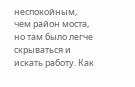неспокойным, чем район моста, но там было легче скрываться и искать работу. Как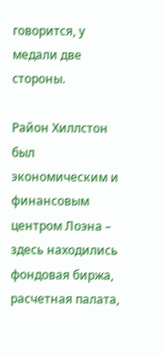говорится, у медали две стороны.

Район Хиллстон был экономическим и финансовым центром Лоэна – здесь находились фондовая биржа, расчетная палата,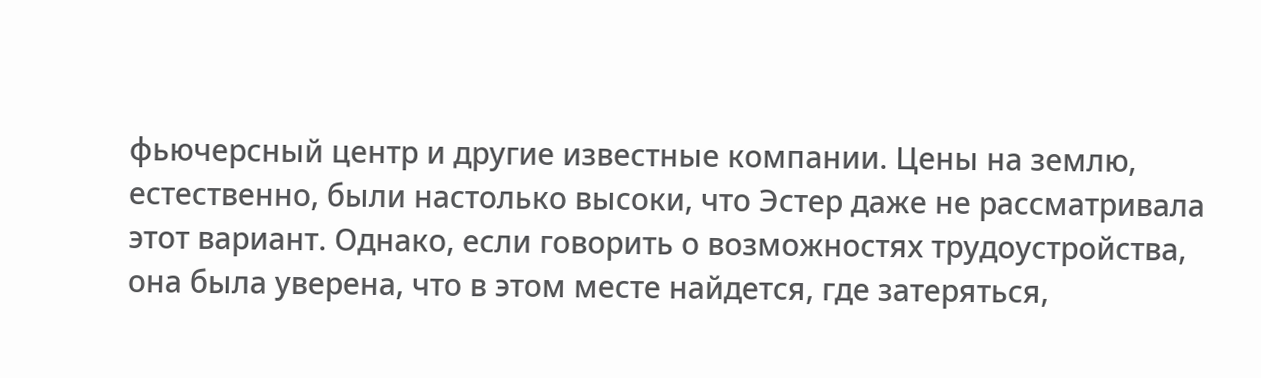фьючерсный центр и другие известные компании. Цены на землю, естественно, были настолько высоки, что Эстер даже не рассматривала этот вариант. Однако, если говорить о возможностях трудоустройства, она была уверена, что в этом месте найдется, где затеряться,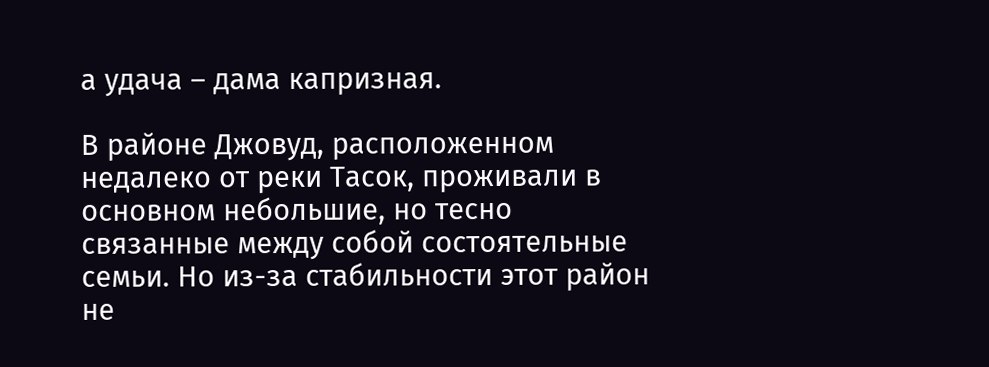а удача – дама капризная.

В районе Джовуд, расположенном недалеко от реки Тасок, проживали в основном небольшие, но тесно связанные между собой состоятельные семьи. Но из-за стабильности этот район не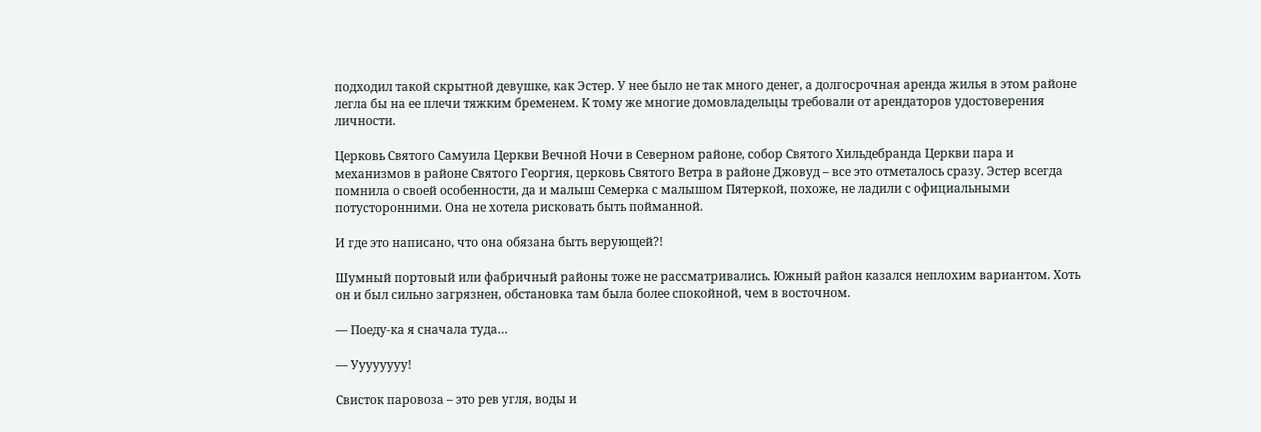подходил такой скрытной девушке, как Эстер. У нее было не так много денег, а долгосрочная аренда жилья в этом районе легла бы на ее плечи тяжким бременем. К тому же многие домовладельцы требовали от арендаторов удостоверения личности.

Церковь Святого Самуила Церкви Вечной Ночи в Северном районе, собор Святого Хильдебранда Церкви пара и механизмов в районе Святого Георгия, церковь Святого Ветра в районе Джовуд – все это отметалось сразу. Эстер всегда помнила о своей особенности, да и малыш Семерка с малышом Пятеркой, похоже, не ладили с официальными потусторонними. Она не хотела рисковать быть пойманной.

И где это написано, что она обязана быть верующей?!

Шумный портовый или фабричный районы тоже не рассматривались. Южный район казался неплохим вариантом. Хоть он и был сильно загрязнен, обстановка там была более спокойной, чем в восточном.

— Поеду-ка я сначала туда…

— Уууууууу!

Свисток паровоза – это рев угля, воды и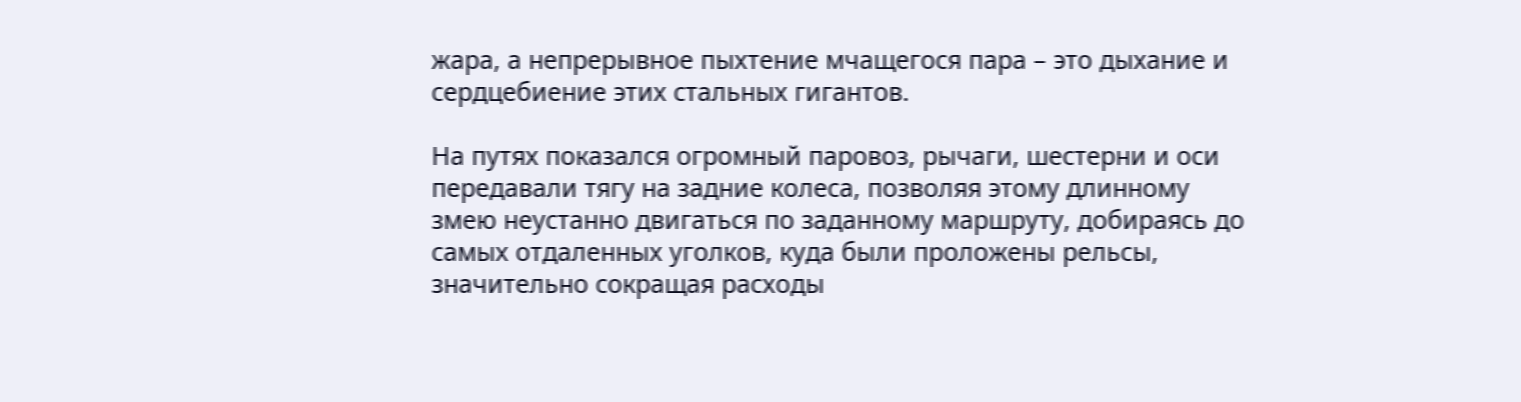жара, а непрерывное пыхтение мчащегося пара – это дыхание и сердцебиение этих стальных гигантов.

На путях показался огромный паровоз, рычаги, шестерни и оси передавали тягу на задние колеса, позволяя этому длинному змею неустанно двигаться по заданному маршруту, добираясь до самых отдаленных уголков, куда были проложены рельсы, значительно сокращая расходы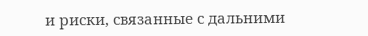и риски, связанные с дальними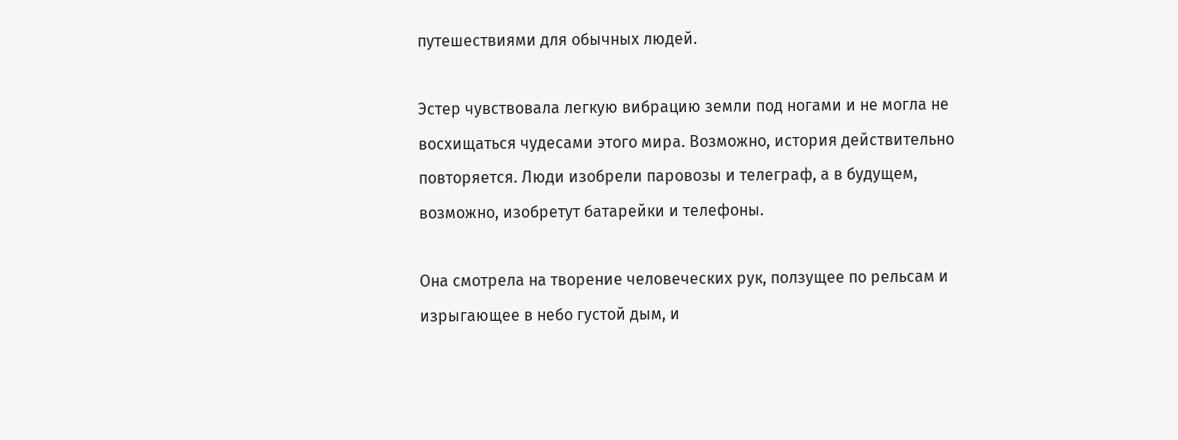путешествиями для обычных людей.

Эстер чувствовала легкую вибрацию земли под ногами и не могла не восхищаться чудесами этого мира. Возможно, история действительно повторяется. Люди изобрели паровозы и телеграф, а в будущем, возможно, изобретут батарейки и телефоны.

Она смотрела на творение человеческих рук, ползущее по рельсам и изрыгающее в небо густой дым, и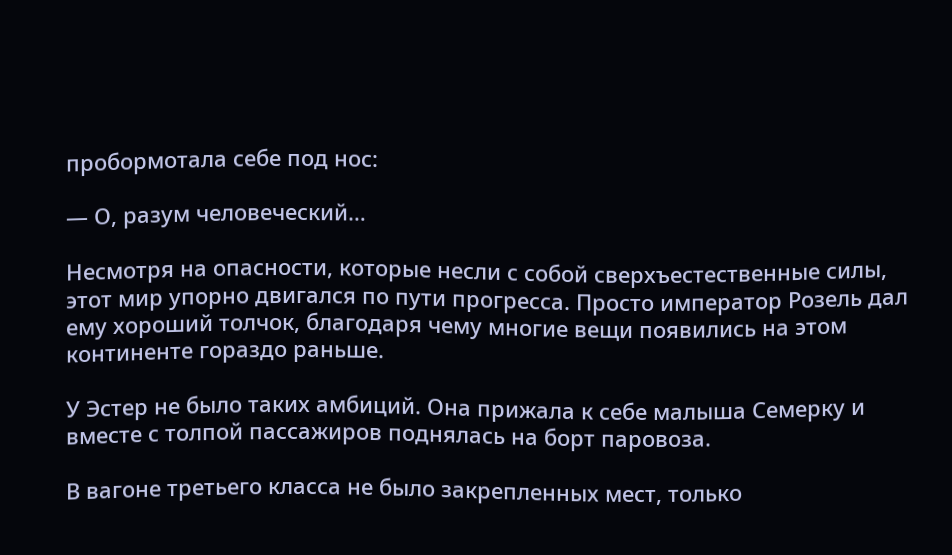пробормотала себе под нос:

— О, разум человеческий…

Несмотря на опасности, которые несли с собой сверхъестественные силы, этот мир упорно двигался по пути прогресса. Просто император Розель дал ему хороший толчок, благодаря чему многие вещи появились на этом континенте гораздо раньше.

У Эстер не было таких амбиций. Она прижала к себе малыша Семерку и вместе с толпой пассажиров поднялась на борт паровоза.

В вагоне третьего класса не было закрепленных мест, только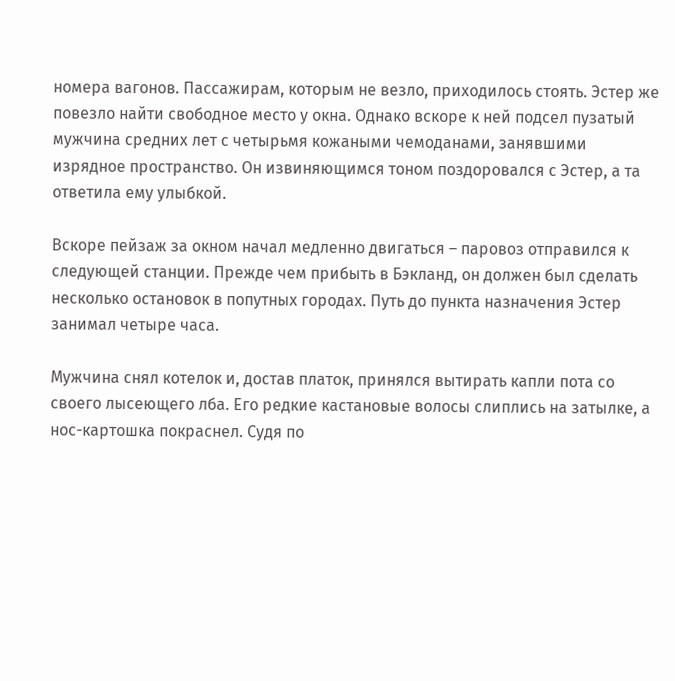номера вагонов. Пассажирам, которым не везло, приходилось стоять. Эстер же повезло найти свободное место у окна. Однако вскоре к ней подсел пузатый мужчина средних лет с четырьмя кожаными чемоданами, занявшими изрядное пространство. Он извиняющимся тоном поздоровался с Эстер, а та ответила ему улыбкой.

Вскоре пейзаж за окном начал медленно двигаться – паровоз отправился к следующей станции. Прежде чем прибыть в Бэкланд, он должен был сделать несколько остановок в попутных городах. Путь до пункта назначения Эстер занимал четыре часа.

Мужчина снял котелок и, достав платок, принялся вытирать капли пота со своего лысеющего лба. Его редкие кастановые волосы слиплись на затылке, а нос-картошка покраснел. Судя по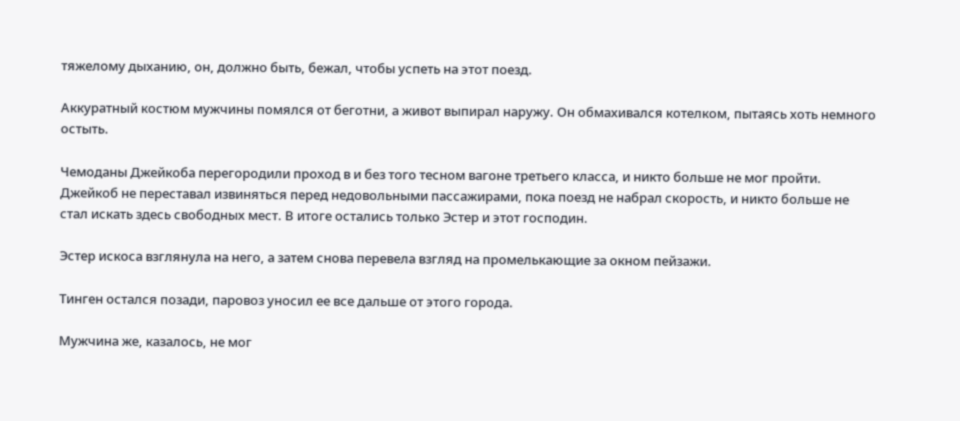тяжелому дыханию, он, должно быть, бежал, чтобы успеть на этот поезд.

Аккуратный костюм мужчины помялся от беготни, а живот выпирал наружу. Он обмахивался котелком, пытаясь хоть немного остыть.

Чемоданы Джейкоба перегородили проход в и без того тесном вагоне третьего класса, и никто больше не мог пройти. Джейкоб не переставал извиняться перед недовольными пассажирами, пока поезд не набрал скорость, и никто больше не стал искать здесь свободных мест. В итоге остались только Эстер и этот господин.

Эстер искоса взглянула на него, а затем снова перевела взгляд на промелькающие за окном пейзажи.

Тинген остался позади, паровоз уносил ее все дальше от этого города.

Мужчина же, казалось, не мог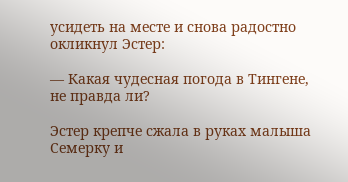усидеть на месте и снова радостно окликнул Эстер:

— Какая чудесная погода в Тингене, не правда ли?

Эстер крепче сжала в руках малыша Семерку и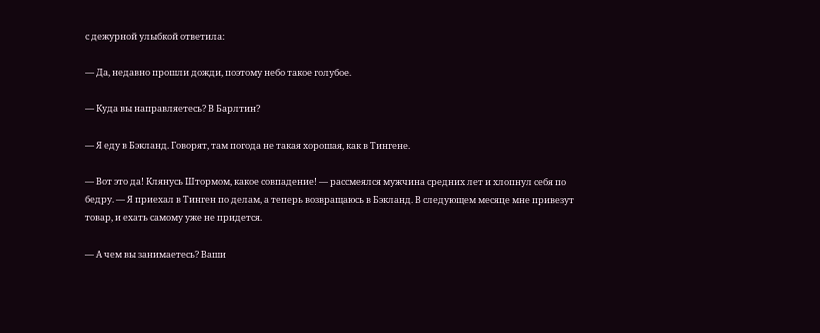с дежурной улыбкой ответила:

— Да, недавно прошли дожди, поэтому небо такое голубое.

— Куда вы направляетесь? В Барлтин?

— Я еду в Бэкланд. Говорят, там погода не такая хорошая, как в Тингене.

— Вот это да! Клянусь Штормом, какое совпадение! — рассмеялся мужчина средних лет и хлопнул себя по бедру. — Я приехал в Тинген по делам, а теперь возвращаюсь в Бэкланд. В следующем месяце мне привезут товар, и ехать самому уже не придется.

— А чем вы занимаетесь? Ваши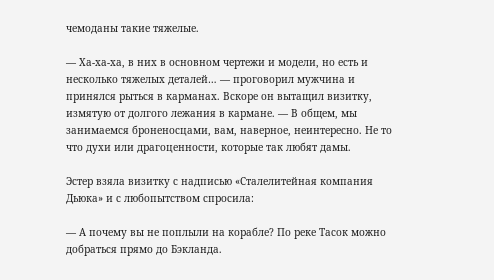чемоданы такие тяжелые.

— Ха-ха-ха, в них в основном чертежи и модели, но есть и несколько тяжелых деталей… — проговорил мужчина и принялся рыться в карманах. Вскоре он вытащил визитку, измятую от долгого лежания в кармане. — В общем, мы занимаемся броненосцами, вам, наверное, неинтересно. Не то что духи или драгоценности, которые так любят дамы.

Эстер взяла визитку с надписью «Сталелитейная компания Дьюка» и с любопытством спросила:

— А почему вы не поплыли на корабле? По реке Тасок можно добраться прямо до Бэкланда.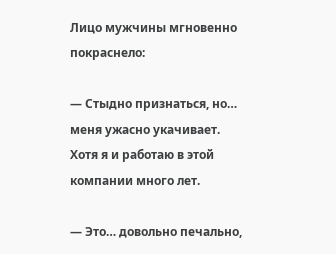Лицо мужчины мгновенно покраснело:

— Стыдно признаться, но… меня ужасно укачивает. Хотя я и работаю в этой компании много лет.

— Это… довольно печально,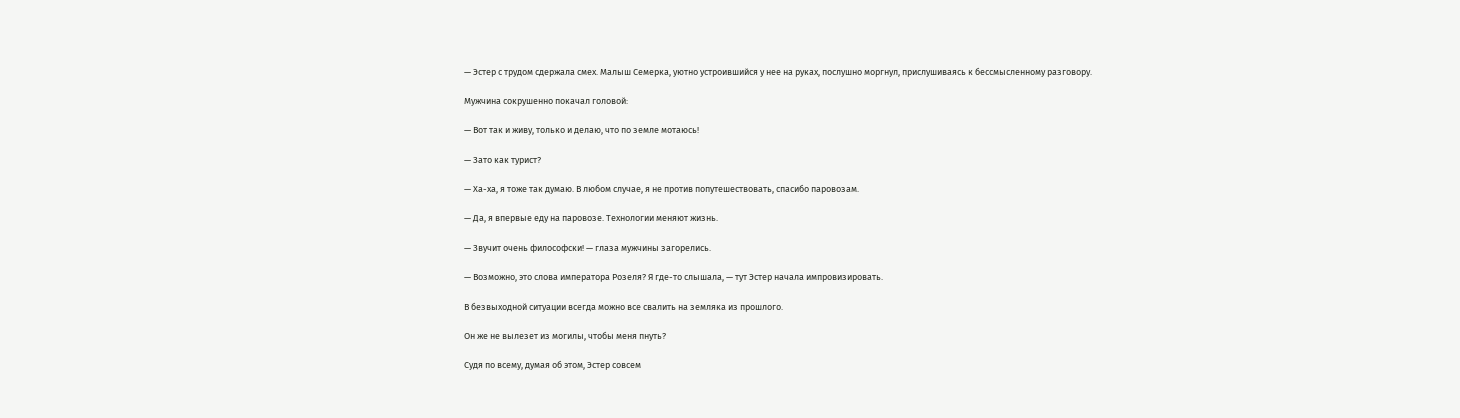— Эстер с трудом сдержала смех. Малыш Семерка, уютно устроившийся у нее на руках, послушно моргнул, прислушиваясь к бессмысленному разговору.

Мужчина сокрушенно покачал головой:

— Вот так и живу, только и делаю, что по земле мотаюсь!

— Зато как турист?

— Ха-ха, я тоже так думаю. В любом случае, я не против попутешествовать, спасибо паровозам.

— Да, я впервые еду на паровозе. Технологии меняют жизнь.

— Звучит очень философски! — глаза мужчины загорелись.

— Возможно, это слова императора Розеля? Я где-то слышала, — тут Эстер начала импровизировать.

В безвыходной ситуации всегда можно все свалить на земляка из прошлого.

Он же не вылезет из могилы, чтобы меня пнуть?

Судя по всему, думая об этом, Эстер совсем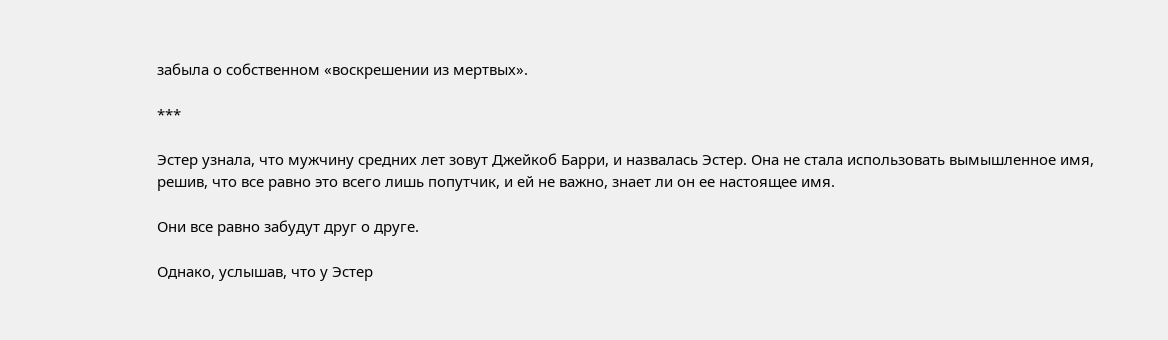забыла о собственном «воскрешении из мертвых».

***

Эстер узнала, что мужчину средних лет зовут Джейкоб Барри, и назвалась Эстер. Она не стала использовать вымышленное имя, решив, что все равно это всего лишь попутчик, и ей не важно, знает ли он ее настоящее имя.

Они все равно забудут друг о друге.

Однако, услышав, что у Эстер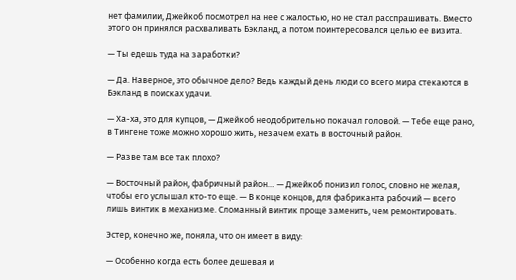нет фамилии, Джейкоб посмотрел на нее с жалостью, но не стал расспрашивать. Вместо этого он принялся расхваливать Бэкланд, а потом поинтересовался целью ее визита.

— Ты едешь туда на заработки?

— Да. Наверное, это обычное дело? Ведь каждый день люди со всего мира стекаются в Бэкланд в поисках удачи.

— Ха-ха, это для купцов, — Джейкоб неодобрительно покачал головой. — Тебе еще рано, в Тингене тоже можно хорошо жить, незачем ехать в восточный район.

— Разве там все так плохо?

— Восточный район, фабричный район… — Джейкоб понизил голос, словно не желая, чтобы его услышал кто-то еще. — В конце концов, для фабриканта рабочий — всего лишь винтик в механизме. Сломанный винтик проще заменить, чем ремонтировать.

Эстер, конечно же, поняла, что он имеет в виду:

— Особенно когда есть более дешевая и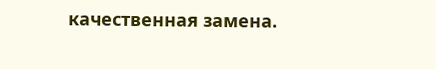качественная замена.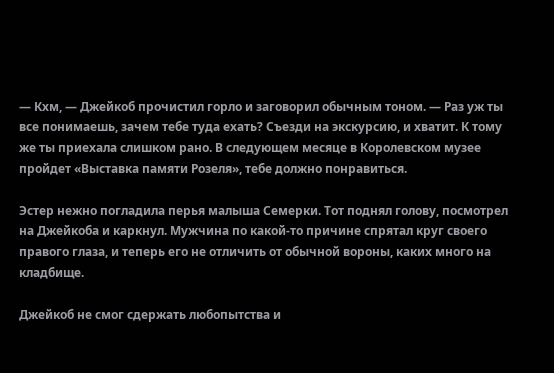— Кхм, — Джейкоб прочистил горло и заговорил обычным тоном. — Раз уж ты все понимаешь, зачем тебе туда ехать? Съезди на экскурсию, и хватит. К тому же ты приехала слишком рано. В следующем месяце в Королевском музее пройдет «Выставка памяти Розеля», тебе должно понравиться.

Эстер нежно погладила перья малыша Семерки. Тот поднял голову, посмотрел на Джейкоба и каркнул. Мужчина по какой-то причине спрятал круг своего правого глаза, и теперь его не отличить от обычной вороны, каких много на кладбище.

Джейкоб не смог сдержать любопытства и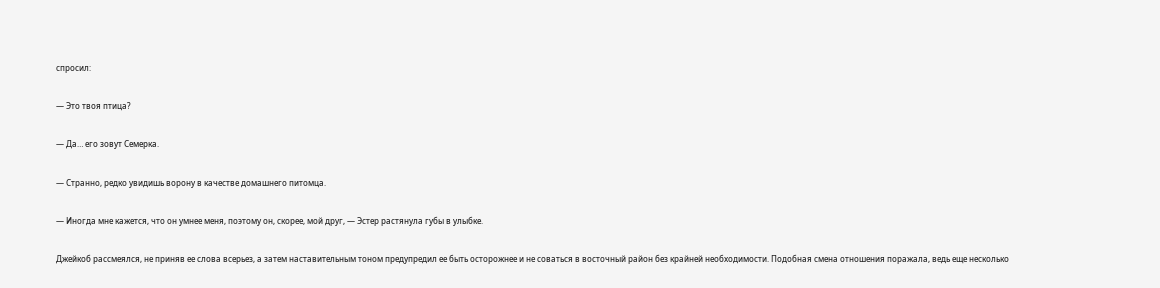спросил:

— Это твоя птица?

— Да… его зовут Семерка.

— Странно, редко увидишь ворону в качестве домашнего питомца.

— Иногда мне кажется, что он умнее меня, поэтому он, скорее, мой друг, — Эстер растянула губы в улыбке.

Джейкоб рассмеялся, не приняв ее слова всерьез, а затем наставительным тоном предупредил ее быть осторожнее и не соваться в восточный район без крайней необходимости. Подобная смена отношения поражала, ведь еще несколько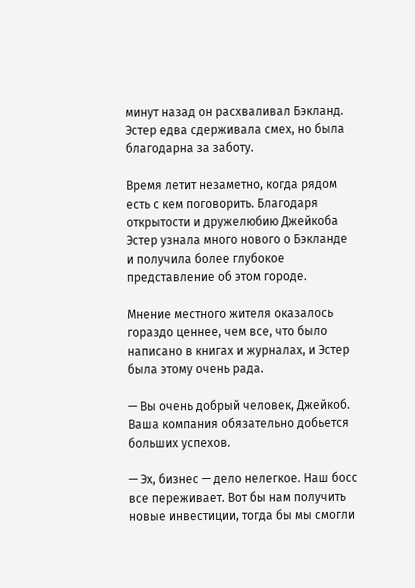минут назад он расхваливал Бэкланд. Эстер едва сдерживала смех, но была благодарна за заботу.

Время летит незаметно, когда рядом есть с кем поговорить. Благодаря открытости и дружелюбию Джейкоба Эстер узнала много нового о Бэкланде и получила более глубокое представление об этом городе.

Мнение местного жителя оказалось гораздо ценнее, чем все, что было написано в книгах и журналах, и Эстер была этому очень рада.

— Вы очень добрый человек, Джейкоб. Ваша компания обязательно добьется больших успехов.

— Эх, бизнес — дело нелегкое. Наш босс все переживает. Вот бы нам получить новые инвестиции, тогда бы мы смогли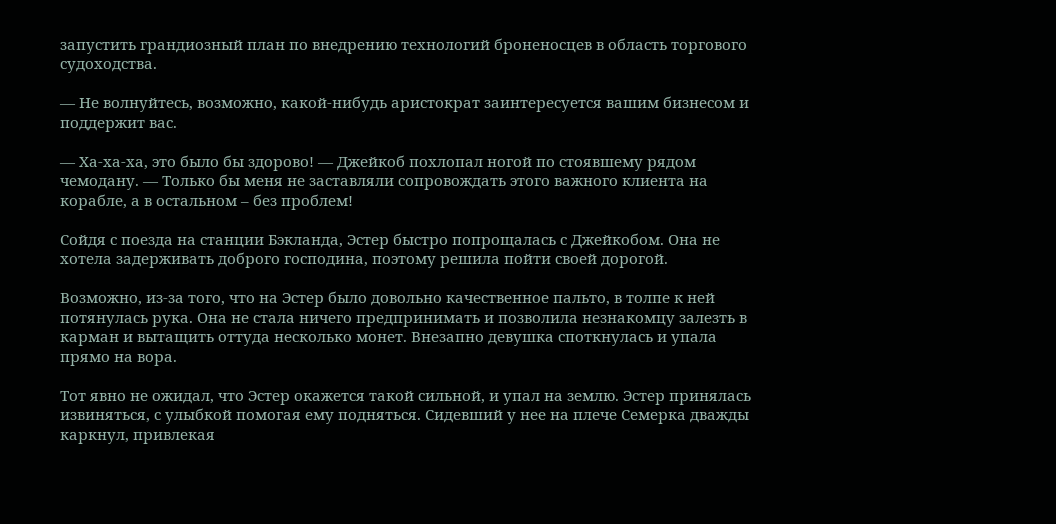запустить грандиозный план по внедрению технологий броненосцев в область торгового судоходства.

— Не волнуйтесь, возможно, какой-нибудь аристократ заинтересуется вашим бизнесом и поддержит вас.

— Ха-ха-ха, это было бы здорово! — Джейкоб похлопал ногой по стоявшему рядом чемодану. — Только бы меня не заставляли сопровождать этого важного клиента на корабле, а в остальном – без проблем!

Сойдя с поезда на станции Бэкланда, Эстер быстро попрощалась с Джейкобом. Она не хотела задерживать доброго господина, поэтому решила пойти своей дорогой.

Возможно, из-за того, что на Эстер было довольно качественное пальто, в толпе к ней потянулась рука. Она не стала ничего предпринимать и позволила незнакомцу залезть в карман и вытащить оттуда несколько монет. Внезапно девушка споткнулась и упала прямо на вора.

Тот явно не ожидал, что Эстер окажется такой сильной, и упал на землю. Эстер принялась извиняться, с улыбкой помогая ему подняться. Сидевший у нее на плече Семерка дважды каркнул, привлекая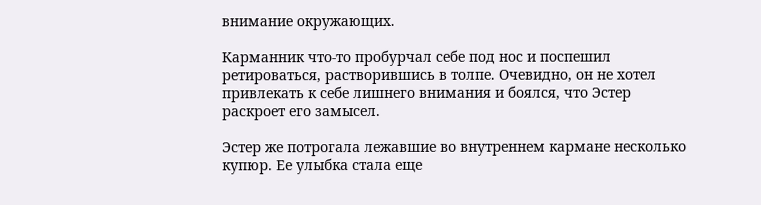внимание окружающих.

Карманник что-то пробурчал себе под нос и поспешил ретироваться, растворившись в толпе. Очевидно, он не хотел привлекать к себе лишнего внимания и боялся, что Эстер раскроет его замысел.

Эстер же потрогала лежавшие во внутреннем кармане несколько купюр. Ее улыбка стала еще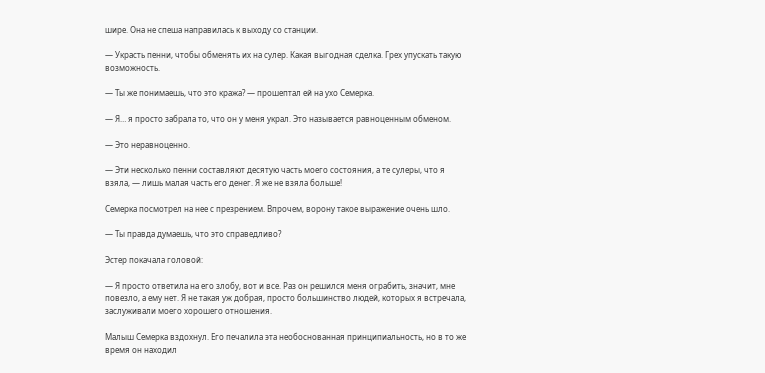шире. Она не спеша направилась к выходу со станции.

— Украсть пенни, чтобы обменять их на сулер. Какая выгодная сделка. Грех упускать такую возможность.

— Ты же понимаешь, что это кража? — прошептал ей на ухо Семерка.

— Я… я просто забрала то, что он у меня украл. Это называется равноценным обменом.

— Это неравноценно.

— Эти несколько пенни составляют десятую часть моего состояния, а те сулеры, что я взяла, — лишь малая часть его денег. Я же не взяла больше!

Семерка посмотрел на нее с презрением. Впрочем, ворону такое выражение очень шло.

— Ты правда думаешь, что это справедливо?

Эстер покачала головой:

— Я просто ответила на его злобу, вот и все. Раз он решился меня ограбить, значит, мне повезло, а ему нет. Я не такая уж добрая, просто большинство людей, которых я встречала, заслуживали моего хорошего отношения.

Малыш Семерка вздохнул. Его печалила эта необоснованная принципиальность, но в то же время он находил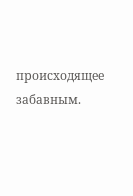происходящее забавным.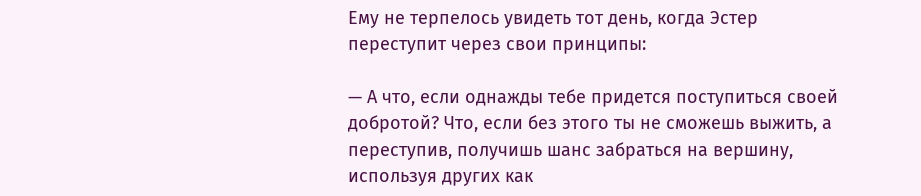Ему не терпелось увидеть тот день, когда Эстер переступит через свои принципы:

— А что, если однажды тебе придется поступиться своей добротой? Что, если без этого ты не сможешь выжить, а переступив, получишь шанс забраться на вершину, используя других как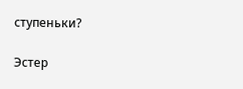ступеньки?

Эстер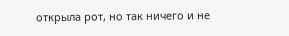открыла рот, но так ничего и не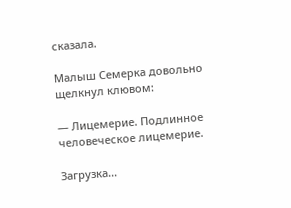сказала.

Малыш Семерка довольно щелкнул клювом:

— Лицемерие. Подлинное человеческое лицемерие.

Загрузка...